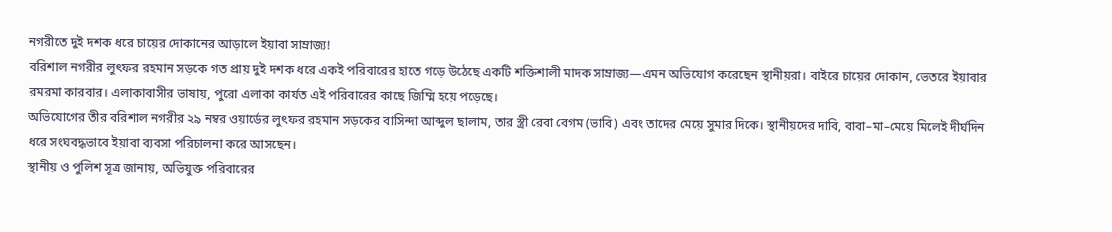নগরীতে দুই দশক ধরে চায়ের দোকানের আড়ালে ইয়াবা সাম্রাজ্য!
বরিশাল নগরীর লুৎফর রহমান সড়কে গত প্রায় দুই দশক ধরে একই পরিবারের হাতে গড়ে উঠেছে একটি শক্তিশালী মাদক সাম্রাজ্য—এমন অভিযোগ করেছেন স্থানীয়রা। বাইরে চায়ের দোকান, ভেতরে ইয়াবার রমরমা কারবার। এলাকাবাসীর ভাষায়, পুরো এলাকা কার্যত এই পরিবারের কাছে জিম্মি হয়ে পড়েছে।
অভিযোগের তীর বরিশাল নগরীর ২৯ নম্বর ওয়ার্ডের লুৎফর রহমান সড়কের বাসিন্দা আব্দুল ছালাম, তার স্ত্রী রেবা বেগম (ভাবি) এবং তাদের মেয়ে সুমার দিকে। স্থানীয়দের দাবি, বাবা–মা–মেয়ে মিলেই দীর্ঘদিন ধরে সংঘবদ্ধভাবে ইয়াবা ব্যবসা পরিচালনা করে আসছেন।
স্থানীয় ও পুলিশ সূত্র জানায়, অভিযুক্ত পরিবারের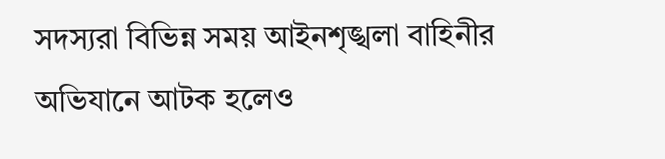সদস্যরা বিভিন্ন সময় আইনশৃঙ্খলা বাহিনীর অভিযানে আটক হলেও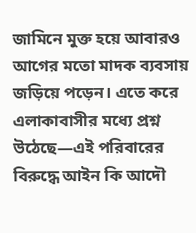জামিনে মুক্ত হয়ে আবারও আগের মতো মাদক ব্যবসায় জড়িয়ে পড়েন। এতে করে এলাকাবাসীর মধ্যে প্রশ্ন উঠেছে—এই পরিবারের বিরুদ্ধে আইন কি আদৌ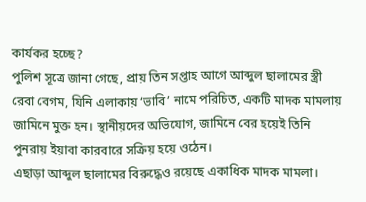কার্যকর হচ্ছে?
পুলিশ সূত্রে জানা গেছে, প্রায় তিন সপ্তাহ আগে আব্দুল ছালামের স্ত্রী রেবা বেগম, যিনি এলাকায় ‘ভাবি’ নামে পরিচিত, একটি মাদক মামলায় জামিনে মুক্ত হন। স্থানীয়দের অভিযোগ, জামিনে বের হয়েই তিনি পুনরায় ইয়াবা কারবারে সক্রিয় হয়ে ওঠেন।
এছাড়া আব্দুল ছালামের বিরুদ্ধেও রয়েছে একাধিক মাদক মামলা।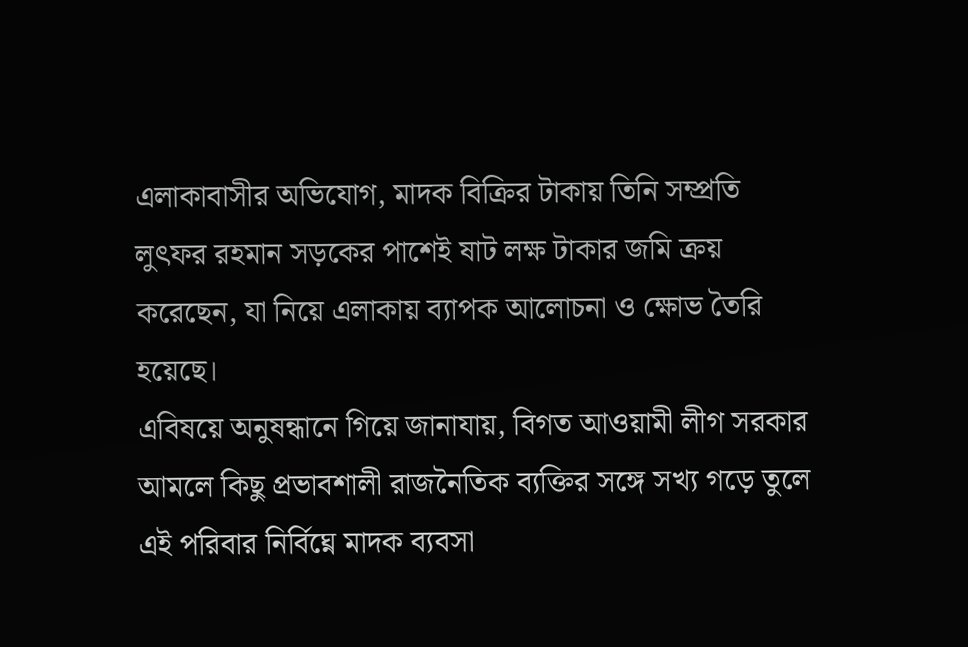এলাকাবাসীর অভিযোগ, মাদক বিক্রির টাকায় তিনি সম্প্রতি লুৎফর রহমান সড়কের পাশেই ষাট লক্ষ টাকার জমি ক্রয় করেছেন, যা নিয়ে এলাকায় ব্যাপক আলোচনা ও ক্ষোভ তৈরি হয়েছে।
এবিষয়ে অনুষন্ধানে গিয়ে জানাযায়, বিগত আওয়ামী লীগ সরকার আমলে কিছু প্রভাবশালী রাজনৈতিক ব্যক্তির সঙ্গে সখ্য গড়ে তুলে এই পরিবার নির্বিঘ্নে মাদক ব্যবসা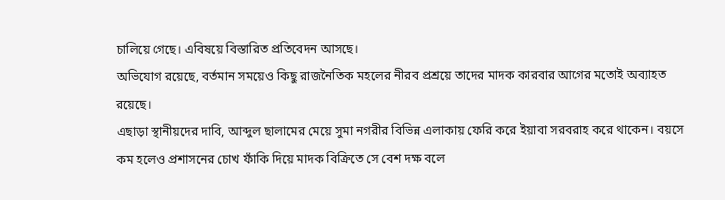চালিয়ে গেছে। এবিষয়ে বিস্তারিত প্রতিবেদন আসছে।
অভিযোগ রয়েছে, বর্তমান সময়েও কিছু রাজনৈতিক মহলের নীরব প্রশ্রয়ে তাদের মাদক কারবার আগের মতোই অব্যাহত রয়েছে।
এছাড়া স্থানীয়দের দাবি, আব্দুল ছালামের মেয়ে সুমা নগরীর বিভিন্ন এলাকায় ফেরি করে ইয়াবা সরবরাহ করে থাকেন। বয়সে কম হলেও প্রশাসনের চোখ ফাঁকি দিয়ে মাদক বিক্রিতে সে বেশ দক্ষ বলে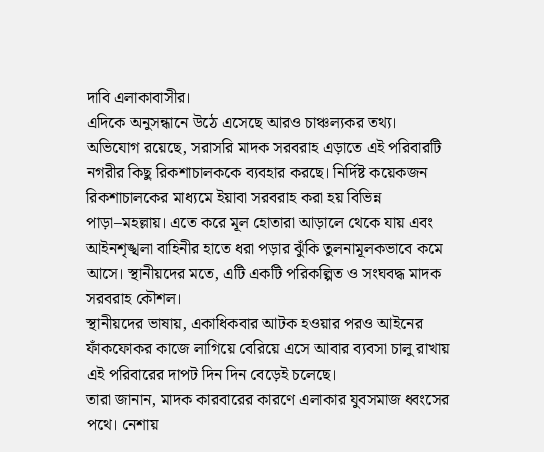দাবি এলাকাবাসীর।
এদিকে অনুসন্ধানে উঠে এসেছে আরও চাঞ্চল্যকর তথ্য। অভিযোগ রয়েছে, সরাসরি মাদক সরবরাহ এড়াতে এই পরিবারটি নগরীর কিছু রিকশাচালককে ব্যবহার করছে। নির্দিষ্ট কয়েকজন রিকশাচালকের মাধ্যমে ইয়াবা সরবরাহ করা হয় বিভিন্ন পাড়া–মহল্লায়। এতে করে মূল হোতারা আড়ালে থেকে যায় এবং আইনশৃঙ্খলা বাহিনীর হাতে ধরা পড়ার ঝুঁকি তুলনামূলকভাবে কমে আসে। স্থানীয়দের মতে, এটি একটি পরিকল্পিত ও সংঘবদ্ধ মাদক সরবরাহ কৌশল।
স্থানীয়দের ভাষায়, একাধিকবার আটক হওয়ার পরও আইনের ফাঁকফোকর কাজে লাগিয়ে বেরিয়ে এসে আবার ব্যবসা চালু রাখায় এই পরিবারের দাপট দিন দিন বেড়েই চলেছে।
তারা জানান, মাদক কারবারের কারণে এলাকার যুবসমাজ ধ্বংসের পথে। নেশায়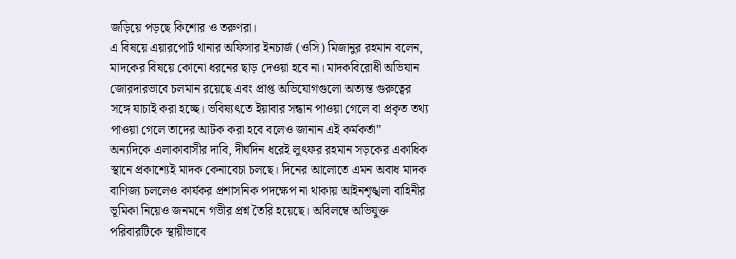জড়িয়ে পড়ছে কিশোর ও তরুণরা।
এ বিষয়ে এয়ারপোর্ট থানার অফিসার ইনচার্জ (ওসি) মিজানুর রহমান বলেন, মাদকের বিষয়ে কোনো ধরনের ছাড় দেওয়া হবে না। মাদকবিরোধী অভিযান জোরদারভাবে চলমান রয়েছে এবং প্রাপ্ত অভিযোগগুলো অত্যন্ত গুরুত্বের সঙ্গে যাচাই করা হচ্ছে। ভবিষ্যৎতে ইয়াবার সন্ধান পাওয়া গেলে বা প্রকৃত তথ্য পাওয়া গেলে তাদের আটক করা হবে বলেও জানান এই কর্মকর্তা”
অন্যদিকে এলাকাবাসীর দাবি, দীর্ঘদিন ধরেই লুৎফর রহমান সড়কের একাধিক স্থানে প্রকাশ্যেই মাদক কেনাবেচা চলছে। দিনের আলোতে এমন অবাধ মাদক বাণিজ্য চললেও কার্যকর প্রশাসনিক পদক্ষেপ না থাকায় আইনশৃঙ্খলা বাহিনীর ভূমিকা নিয়েও জনমনে গভীর প্রশ্ন তৈরি হয়েছে। অবিলম্বে অভিযুক্ত পরিবারটিকে স্থায়ীভাবে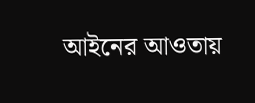আইনের আওতায়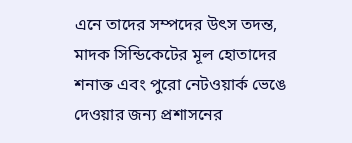এনে তাদের সম্পদের উৎস তদন্ত, মাদক সিন্ডিকেটের মূল হোতাদের শনাক্ত এবং পুরো নেটওয়ার্ক ভেঙে দেওয়ার জন্য প্রশাসনের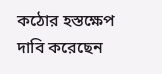কঠোর হস্তক্ষেপ দাবি করেছেন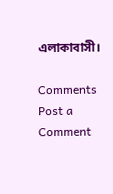এলাকাবাসী।

Comments
Post a Comment